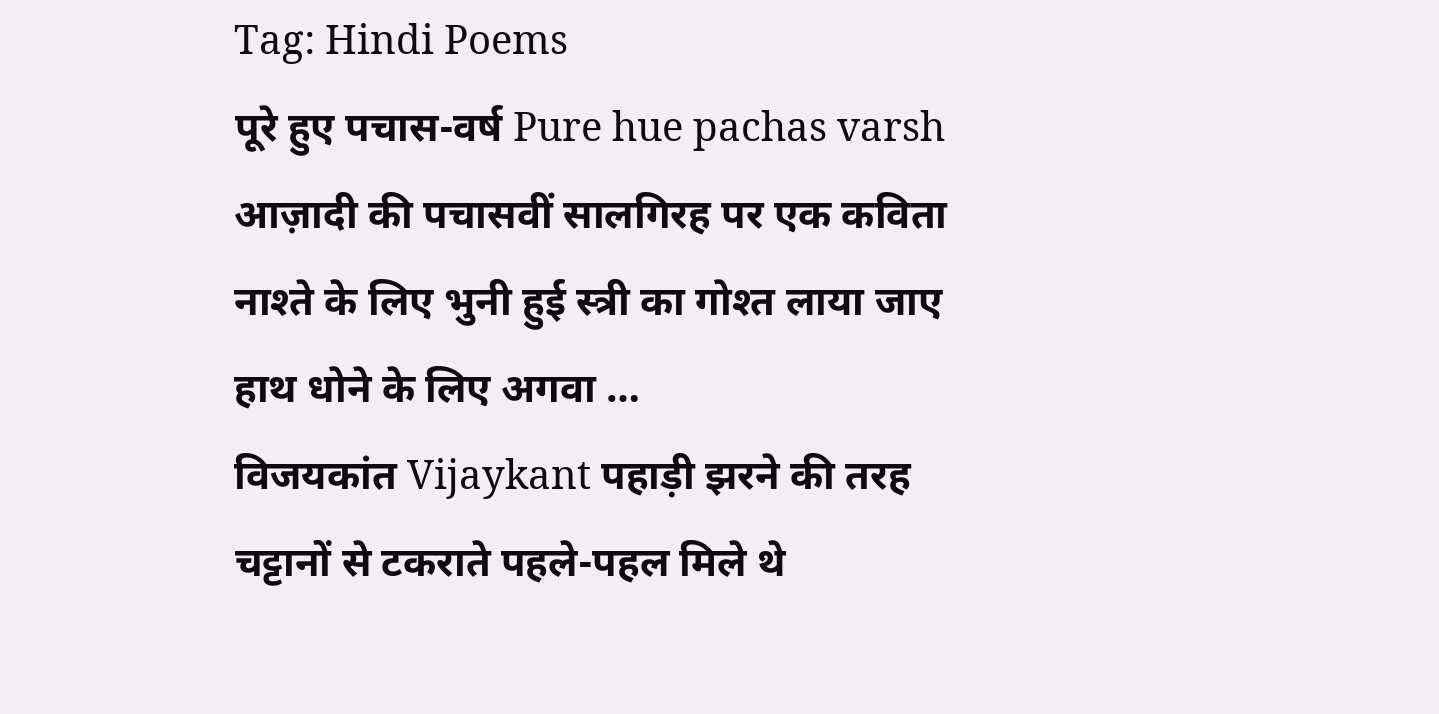Tag: Hindi Poems
पूरे हुए पचास-वर्ष Pure hue pachas varsh आज़ादी की पचासवीं सालगिरह पर एक कविता नाश्ते के लिए भुनी हुई स्त्री का गोश्त लाया जाए हाथ धोने के लिए अगवा …
विजयकांत Vijaykant पहाड़ी झरने की तरह चट्टानों से टकराते पहले-पहल मिले थे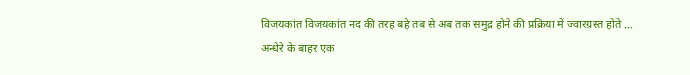विजयकांत विजयकांत नद की तरह बहे तब से अब तक समुद्र होने की प्रक्रिया में ज्वारग्रस्त होते …
अन्धेरे के बाहर एक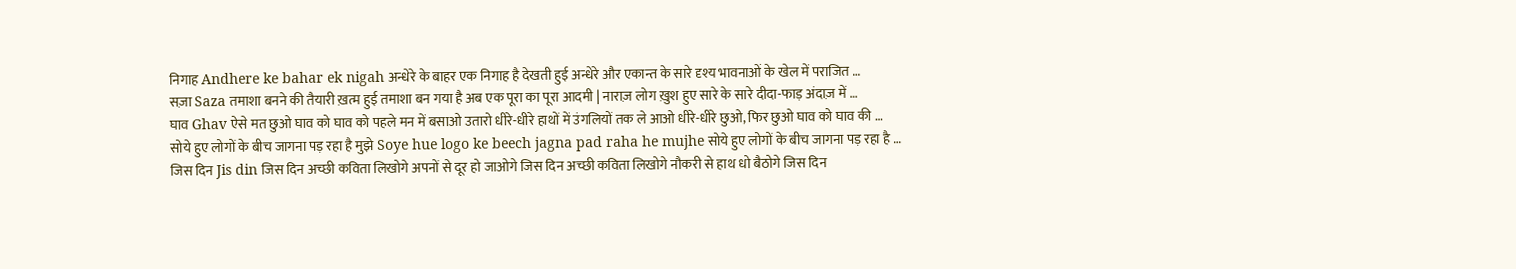निगाह Andhere ke bahar ek nigah अन्धेरे के बाहर एक निगाह है देखती हुई अन्धेरे और एकान्त के सारे दृश्य भावनाओं के खेल में पराजित …
सज़ा Saza तमाशा बनने की तैयारी ख़त्म हुई तमाशा बन गया है अब एक पूरा का पूरा आदमी | नाराज़ लोग ख़ुश हुए सारे के सारे दीदा-फाड़ अंदाज़ में …
घाव Ghav ऐसे मत छुओ घाव को घाव को पहले मन में बसाओ उतारो धीरे-धीरे हाथों में उंगलियों तक ले आओ धीरे-धीरे छुओ, फिर छुओ घाव को घाव की …
सोये हुए लोगों के बीच जागना पड़ रहा है मुझे Soye hue logo ke beech jagna pad raha he mujhe सोये हुए लोगों के बीच जागना पड़ रहा है …
जिस दिन Jis din जिस दिन अच्छी कविता लिखोगे अपनों से दूर हो जाओगे जिस दिन अच्छी कविता लिखोगे नौकरी से हाथ धो बैठोगे जिस दिन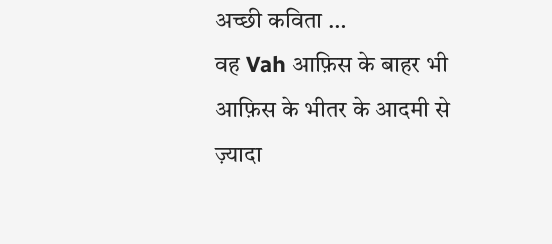अच्छी कविता …
वह Vah आफ़िस के बाहर भी आफ़िस के भीतर के आदमी से ज़्यादा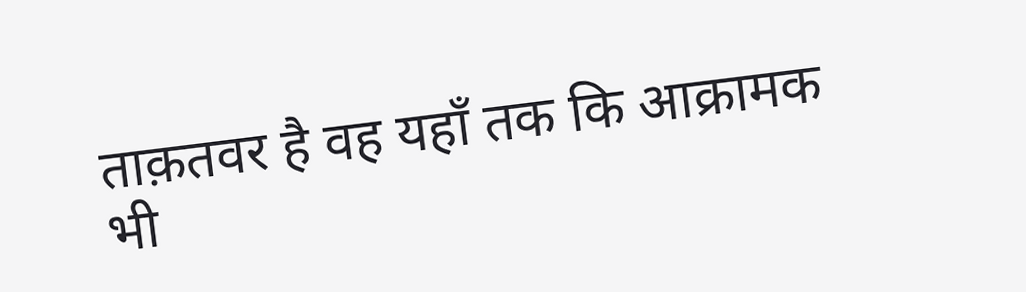ताक़तवर है वह यहाँ तक कि आक्रामक भी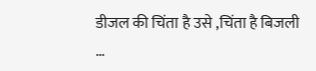डीजल की चिंता है उसे ,चिंता है बिजली …